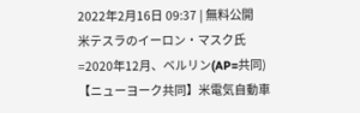2022年2月16日 09:37 | 無料公開
米テスラのイーロン・マスク氏=2020年12月、ベルリン(AP=共同)
【ニューヨーク共同】米電気自動車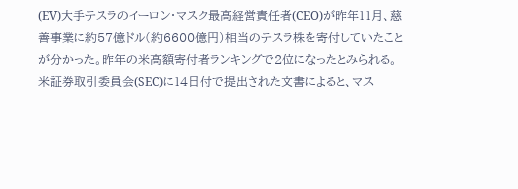(EV)大手テスラのイーロン・マスク最高経営責任者(CEO)が昨年11月、慈善事業に約57億ドル(約6600億円)相当のテスラ株を寄付していたことが分かった。昨年の米高額寄付者ランキングで2位になったとみられる。
米証券取引委員会(SEC)に14日付で提出された文書によると、マス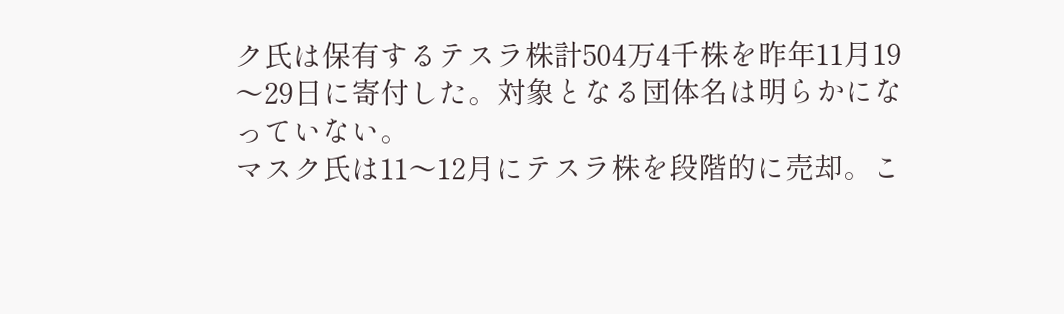ク氏は保有するテスラ株計504万4千株を昨年11月19〜29日に寄付した。対象となる団体名は明らかになっていない。
マスク氏は11〜12月にテスラ株を段階的に売却。こ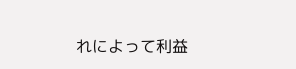れによって利益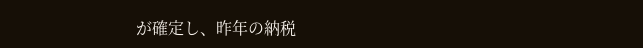が確定し、昨年の納税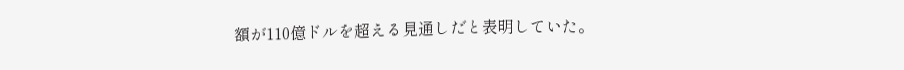額が110億ドルを超える見通しだと表明していた。